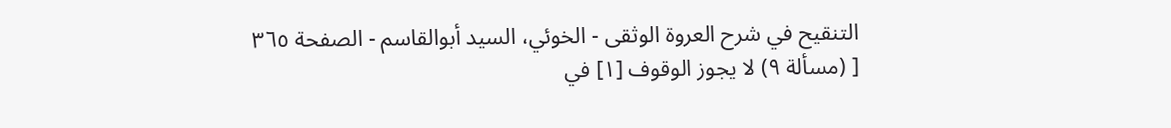التنقيح في شرح العروة الوثقى - الخوئي، السيد أبوالقاسم - الصفحة ٣٦٥
[ (مسألة ٩) لا يجوز الوقوف [١] في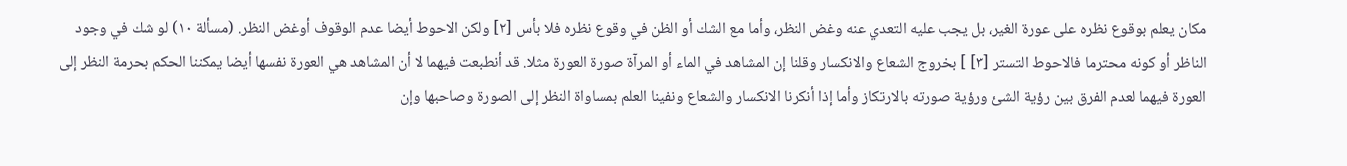مكان يعلم بوقوع نظره على عورة الغير، بل يجب عليه التعدي عنه وغض النظر، وأما مع الشك أو الظن في وقوع نظره فلا بأس [٢] ولكن الاحوط أيضا عدم الوقوف أوغض النظر. (مسألة ١٠) لو شك في وجود الناظر أو كونه محترما فالاحوط التستر [٣] ] بخروج الشعاع والانكسار وقلنا إن المشاهد في الماء أو المرآة صورة العورة مثلا. قد أنطبعت فيهما لا أن المشاهد هي العورة نفسها أيضا يمكننا الحكم بحرمة النظر إلى العورة فيهما لعدم الفرق بين رؤية الشئ ورؤية صورته بالارتكاز وأما إذا أنكرنا الانكسار والشعاع ونفينا العلم بمساواة النظر إلى الصورة وصاحبها وإن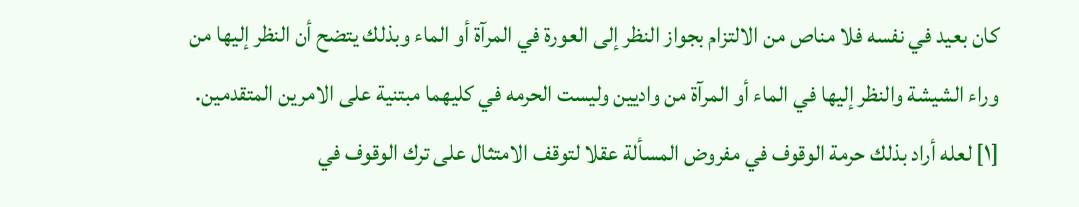كان بعيد في نفسه فلا مناص من الالتزام بجواز النظر إلى العورة في المرآة أو الماء وبذلك يتضح أن النظر إليها من وراء الشيشة والنظر إليها في الماء أو المرآة من واديين وليست الحرمه في كليهما مبتنية على الامرين المتقدمين.
[١] لعله أراد بذلك حرمة الوقوف في مفروض المسألة عقلا لتوقف الامتثال على ترك الوقوف في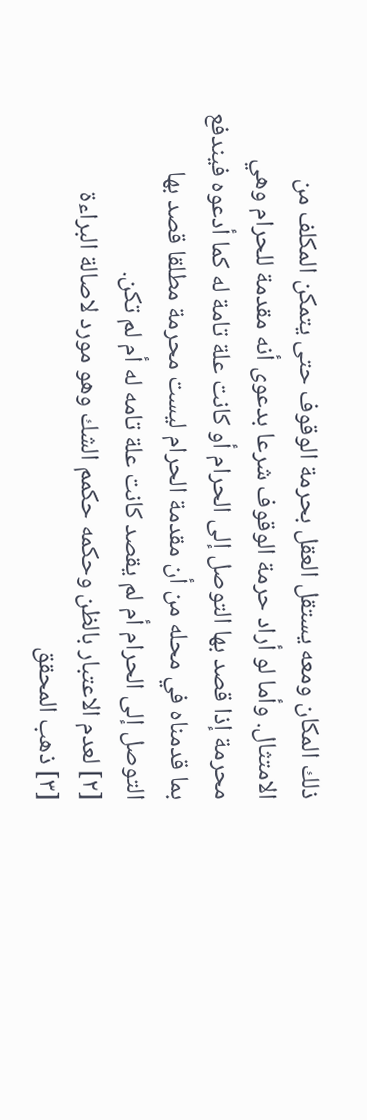ذلك المكان ومعه يستقل العقل بحرمة الوقوف حتى يتمكن المكلف من الامتثال. وأما لو أراد حرمة الوقوف شرعا بدعوى أنه مقدمة للحرام وهي محرمة إذا قصد بها التوصل إلى الحرام أو كانت علة تامة له كما أدعوه فيندفع بما قدمناه في محله من أن مقدمة الحرام ليست محرمة مطلقا قصد بها التوصل إلى الحرام أم لم يقصد كانت علة تامه له أم لم تكن.
[٢] لعدم الاعتبار بالظن وحكمه حكمم الشك وهو مورد لاصالة البراءة
[٣] ذهب المحقق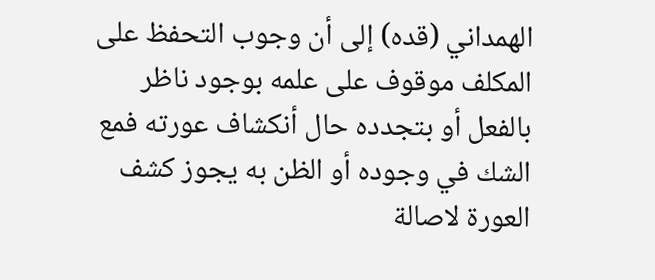الهمداني (قده) إلى أن وجوب التحفظ على المكلف موقوف على علمه بوجود ناظر بالفعل أو بتجدده حال أنكشاف عورته فمع الشك في وجوده أو الظن به يجوز كشف العورة لاصالة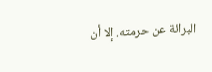البرائة عن حرمته. إلا أن